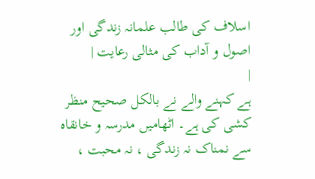اسلاف کی طالب علمانہ زندگی اور اصول و آداب کی مثالی رعایت |
|
ہے کہنے والے نے بالکل صحیح منظر کشی کی ہے۔ اٹھامیں مدرسہ و خانقاہ سے نمناک نہ زندگی ، نہ محبت ،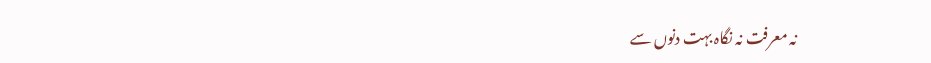نہ معرفت نہ نگاہ بہت دنوں سے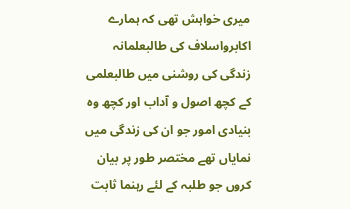میری خواہش تھی کہ ہمارے اکابرواسلاف کی طالبعلمانہ زندگی کی روشنی میں طالبعلمی کے کچھ اصول و آداب اور کچھ وہ بنیادی امور جو ان کی زندگی میں نمایاں تھے مختصر طور پر بیان کروں جو طلبہ کے لئے رہنما ثابت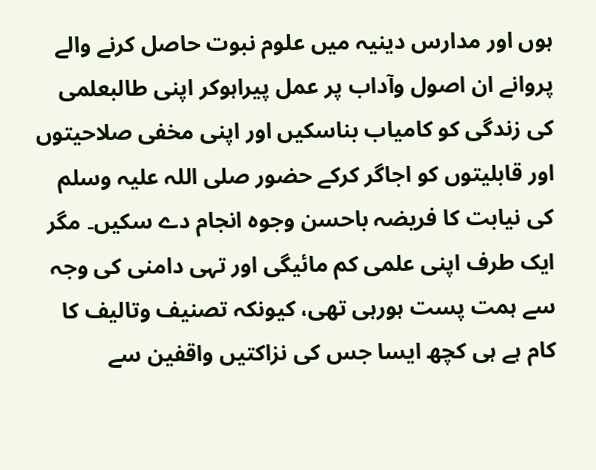ہوں اور مدارس دینیہ میں علوم نبوت حاصل کرنے والے پروانے ان اصول وآداب پر عمل پیراہوکر اپنی طالبعلمی کی زندگی کو کامیاب بناسکیں اور اپنی مخفی صلاحیتوں اور قابلیتوں کو اجاگر کرکے حضور صلی اللہ علیہ وسلم کی نیابت کا فریضہ باحسن وجوہ انجام دے سکیں۔ مگر ایک طرف اپنی علمی کم مائیگی اور تہی دامنی کی وجہ سے ہمت پست ہورہی تھی، کیونکہ تصنیف وتالیف کا کام ہے ہی کچھ ایسا جس کی نزاکتیں واقفین سے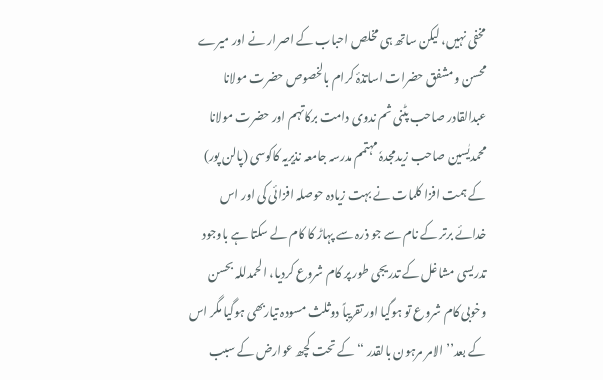مخفی نہیں، لیکن ساتھ ہی مخلص احباب کے اصرار نے اور میرے محسن ومشفق حضرات اساتذۂ کرام بالخصوص حضرت مولانا عبدالقادر صاحب پٹنی ثم ندوی دامت برکاتہم اور حضرت مولانا محمدیٰسین صاحب زیدمجدہٗ مہتمم مدرسہ جامعہ نذیریہ کاکوسی (پالن پور) کے ہمت افزا کلمات نے بہت زیادہ حوصلہ افزائی کی اور اس خدائے برتر کے نام سے جو ذرہ سے پہاڑ کا کام لے سکتا ہے باوجود تدریسی مشاغل کے تدریجی طور پر کام شروع کردیا، الحمدللہ بحسن وخوبی کام شروع تو ہوگیا اور تقریباً دوثلث مسودہ تیاربھی ہوگیا مگر اس کے بعد’’ الامر مرہون بالقدر ‘‘کے تحت کچھ عوارض کے سبب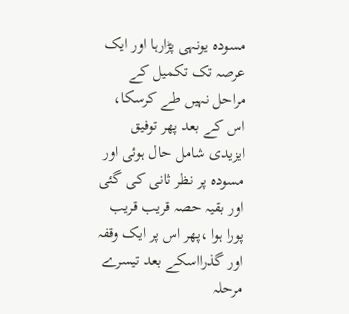مسودہ یونہی پڑارہا اور ایک عرصہ تک تکمیل کے مراحل نہیں طے کرسکا، اس کے بعد پھر توفیق ایزیدی شامل حال ہوئی اور مسودہ پر نظر ثانی کی گئی اور بقیہ حصہ قریب قریب پورا ہوا ،پھر اس پر ایک وقفہ اور گذرااسکے بعد تیسرے مرحلہ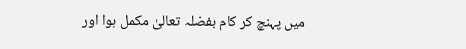میں پہنچ کر کام بفضلہ تعالیٰ مکمل ہوا اور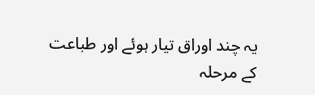یہ چند اوراق تیار ہوئے اور طباعت کے مرحلہ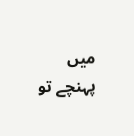میں پہنچے تو